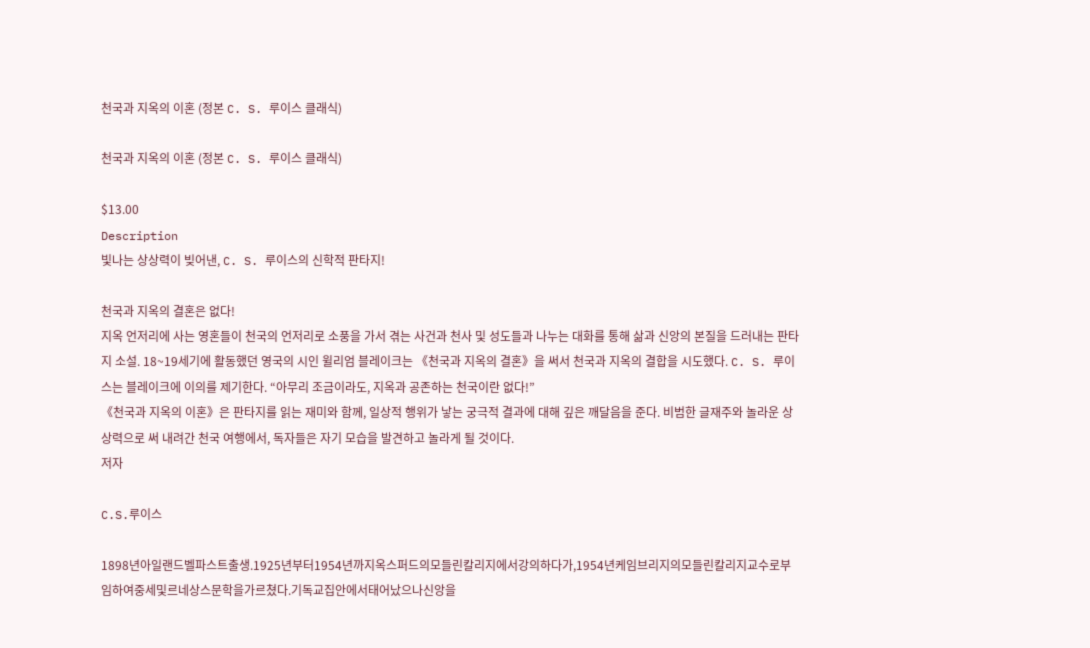천국과 지옥의 이혼 (정본 C. S. 루이스 클래식)

천국과 지옥의 이혼 (정본 C. S. 루이스 클래식)

$13.00
Description
빛나는 상상력이 빚어낸, C. S. 루이스의 신학적 판타지!

천국과 지옥의 결혼은 없다!
지옥 언저리에 사는 영혼들이 천국의 언저리로 소풍을 가서 겪는 사건과 천사 및 성도들과 나누는 대화를 통해 삶과 신앙의 본질을 드러내는 판타지 소설. 18~19세기에 활동했던 영국의 시인 윌리엄 블레이크는 《천국과 지옥의 결혼》을 써서 천국과 지옥의 결합을 시도했다. C. S. 루이스는 블레이크에 이의를 제기한다. “아무리 조금이라도, 지옥과 공존하는 천국이란 없다!”
《천국과 지옥의 이혼》은 판타지를 읽는 재미와 함께, 일상적 행위가 낳는 궁극적 결과에 대해 깊은 깨달음을 준다. 비범한 글재주와 놀라운 상상력으로 써 내려간 천국 여행에서, 독자들은 자기 모습을 발견하고 놀라게 될 것이다.
저자

C.S.루이스

1898년아일랜드벨파스트출생.1925년부터1954년까지옥스퍼드의모들린칼리지에서강의하다가,1954년케임브리지의모들린칼리지교수로부임하여중세및르네상스문학을가르쳤다.기독교집안에서태어났으나신앙을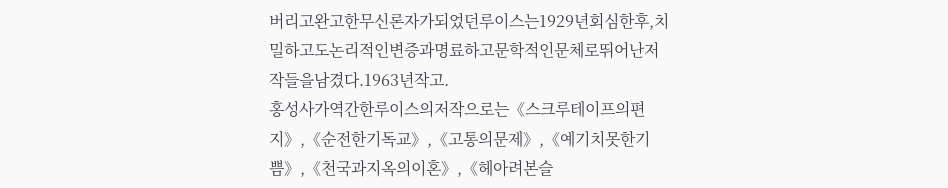버리고완고한무신론자가되었던루이스는1929년회심한후,치밀하고도논리적인변증과명료하고문학적인문체로뛰어난저작들을남겼다.1963년작고.
홍성사가역간한루이스의저작으로는《스크루테이프의편지》,《순전한기독교》,《고통의문제》,《예기치못한기쁨》,《천국과지옥의이혼》,《헤아려본슬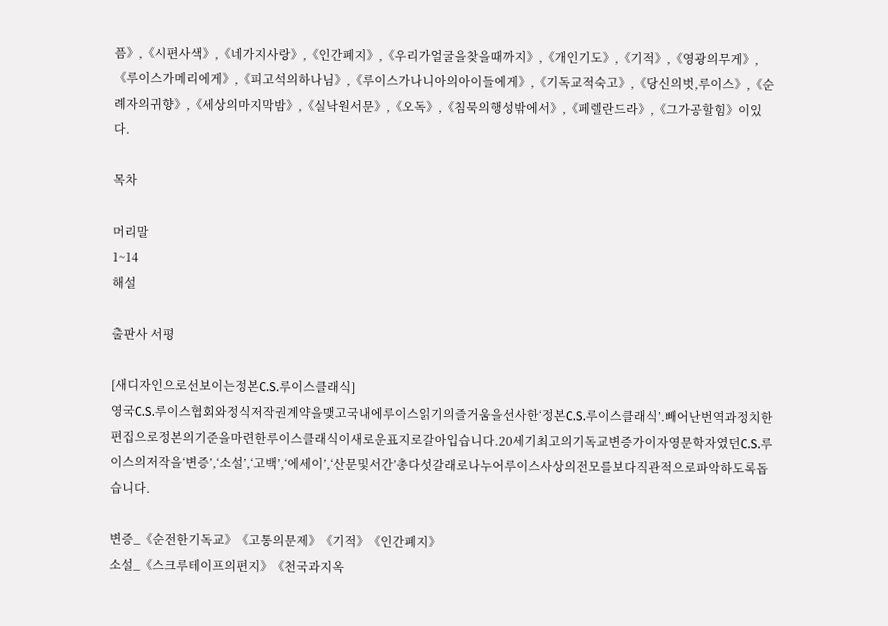픔》,《시편사색》,《네가지사랑》,《인간폐지》,《우리가얼굴을찾을때까지》,《개인기도》,《기적》,《영광의무게》,《루이스가메리에게》,《피고석의하나님》,《루이스가나니아의아이들에게》,《기독교적숙고》,《당신의벗,루이스》,《순례자의귀향》,《세상의마지막밤》,《실낙원서문》,《오독》,《침묵의행성밖에서》,《페렐란드라》,《그가공할힘》이있다.

목차

머리말
1~14
해설

출판사 서평

[새디자인으로선보이는정본C.S.루이스클래식]
영국C.S.루이스협회와정식저작권계약을맺고국내에루이스읽기의즐거움을선사한‘정본C.S.루이스클래식’.빼어난번역과정치한편집으로정본의기준을마련한루이스클래식이새로운표지로갈아입습니다.20세기최고의기독교변증가이자영문학자였던C.S.루이스의저작을‘변증’,‘소설’,‘고백’,‘에세이’,‘산문및서간’총다섯갈래로나누어루이스사상의전모를보다직관적으로파악하도록돕습니다.

변증_《순전한기독교》《고통의문제》《기적》《인간폐지》
소설_《스크루테이프의편지》《천국과지옥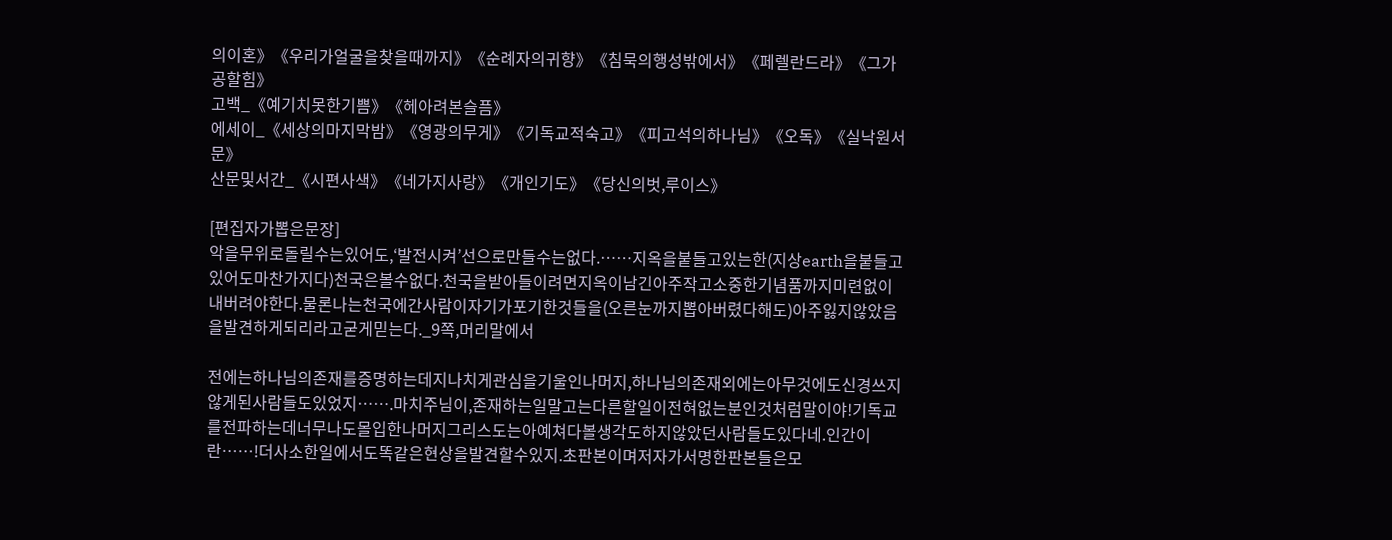의이혼》《우리가얼굴을찾을때까지》《순례자의귀향》《침묵의행성밖에서》《페렐란드라》《그가공할힘》
고백_《예기치못한기쁨》《헤아려본슬픔》
에세이_《세상의마지막밤》《영광의무게》《기독교적숙고》《피고석의하나님》《오독》《실낙원서문》
산문및서간_《시편사색》《네가지사랑》《개인기도》《당신의벗,루이스》

[편집자가뽑은문장]
악을무위로돌릴수는있어도,‘발전시켜’선으로만들수는없다.……지옥을붙들고있는한(지상earth을붙들고있어도마찬가지다)천국은볼수없다.천국을받아들이려면지옥이남긴아주작고소중한기념품까지미련없이내버려야한다.물론나는천국에간사람이자기가포기한것들을(오른눈까지뽑아버렸다해도)아주잃지않았음을발견하게되리라고굳게믿는다._9쪽,머리말에서

전에는하나님의존재를증명하는데지나치게관심을기울인나머지,하나님의존재외에는아무것에도신경쓰지않게된사람들도있었지…….마치주님이,존재하는일말고는다른할일이전혀없는분인것처럼말이야!기독교를전파하는데너무나도몰입한나머지그리스도는아예쳐다볼생각도하지않았던사람들도있다네.인간이란……!더사소한일에서도똑같은현상을발견할수있지.초판본이며저자가서명한판본들은모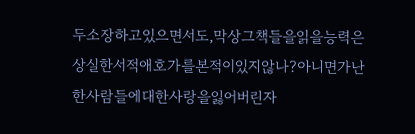두소장하고있으면서도,막상그책들을읽을능력은상실한서적애호가를본적이있지않나?아니면가난한사람들에대한사랑을잃어버린자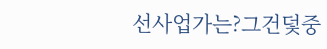선사업가는?그건덫중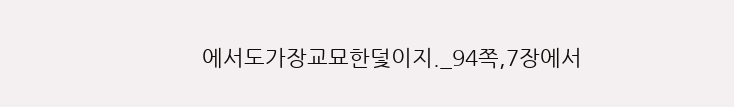에서도가장교묘한덫이지._94쪽,7장에서